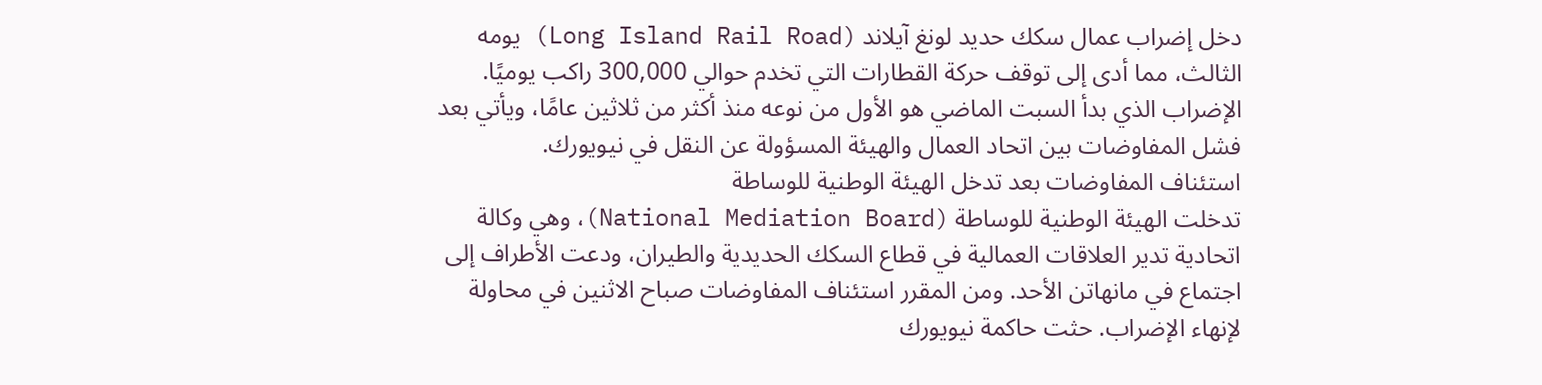دخل إضراب عمال سكك حديد لونغ آيلاند (Long Island Rail Road) يومه الثالث، مما أدى إلى توقف حركة القطارات التي تخدم حوالي 300,000 راكب يوميًا. الإضراب الذي بدأ السبت الماضي هو الأول من نوعه منذ أكثر من ثلاثين عامًا، ويأتي بعد فشل المفاوضات بين اتحاد العمال والهيئة المسؤولة عن النقل في نيويورك.
استئناف المفاوضات بعد تدخل الهيئة الوطنية للوساطة
تدخلت الهيئة الوطنية للوساطة (National Mediation Board)، وهي وكالة اتحادية تدير العلاقات العمالية في قطاع السكك الحديدية والطيران، ودعت الأطراف إلى اجتماع في مانهاتن الأحد. ومن المقرر استئناف المفاوضات صباح الاثنين في محاولة لإنهاء الإضراب. حثت حاكمة نيويورك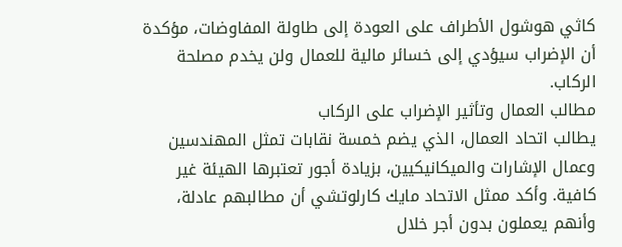كاثي هوشول الأطراف على العودة إلى طاولة المفاوضات، مؤكدة أن الإضراب سيؤدي إلى خسائر مالية للعمال ولن يخدم مصلحة الركاب.
مطالب العمال وتأثير الإضراب على الركاب
يطالب اتحاد العمال، الذي يضم خمسة نقابات تمثل المهندسين وعمال الإشارات والميكانيكيين، بزيادة أجور تعتبرها الهيئة غير كافية. وأكد ممثل الاتحاد مايك كارلوتشي أن مطالبهم عادلة، وأنهم يعملون بدون أجر خلال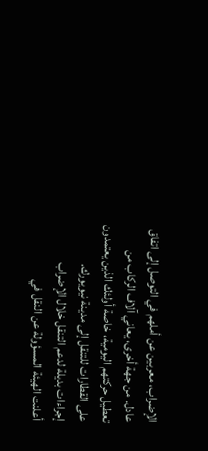الإضراب، معربين عن أملهم في التوصل إلى اتفاق عادل. من جهة أخرى، يعاني آلاف الركاب من تعطيل حركتهم اليومية، خاصة أولئك الذين يعتمدون على القطارات للتنقل إلى مدينة نيويورك.
إجراءات بديلة لدعم التنقل خلال الإضراب
أعلنت الهيئة المسؤولة عن النقل في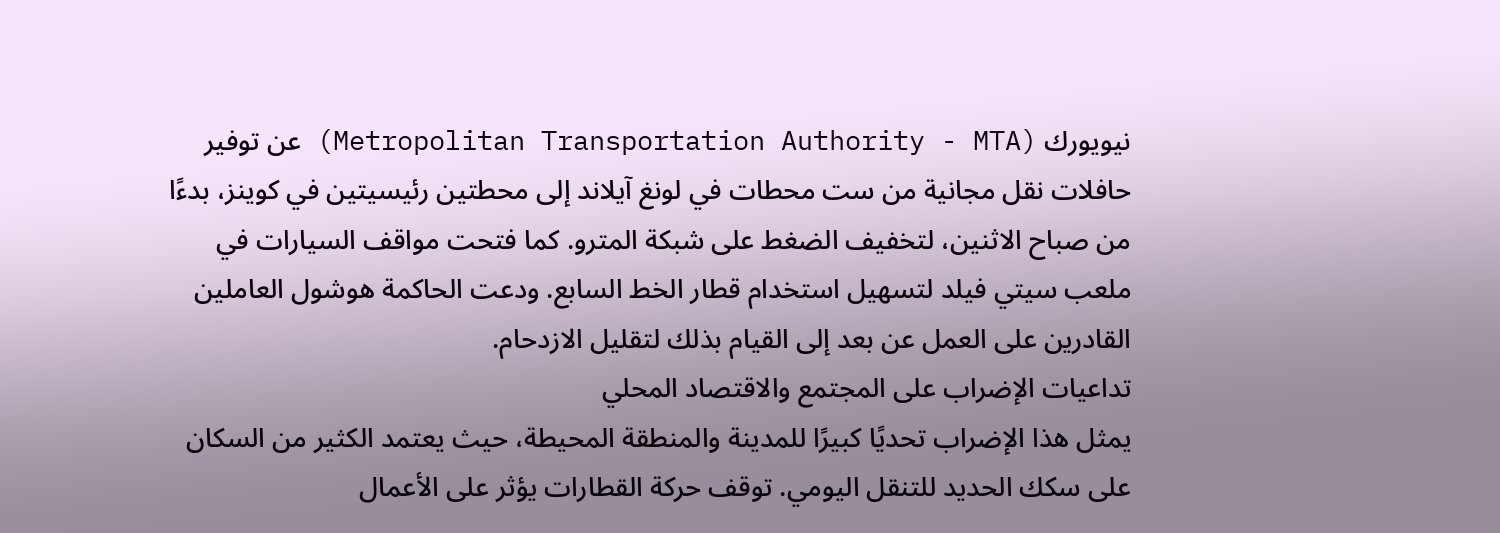نيويورك (Metropolitan Transportation Authority - MTA) عن توفير حافلات نقل مجانية من ست محطات في لونغ آيلاند إلى محطتين رئيسيتين في كوينز، بدءًا من صباح الاثنين، لتخفيف الضغط على شبكة المترو. كما فتحت مواقف السيارات في ملعب سيتي فيلد لتسهيل استخدام قطار الخط السابع. ودعت الحاكمة هوشول العاملين القادرين على العمل عن بعد إلى القيام بذلك لتقليل الازدحام.
تداعيات الإضراب على المجتمع والاقتصاد المحلي
يمثل هذا الإضراب تحديًا كبيرًا للمدينة والمنطقة المحيطة، حيث يعتمد الكثير من السكان على سكك الحديد للتنقل اليومي. توقف حركة القطارات يؤثر على الأعمال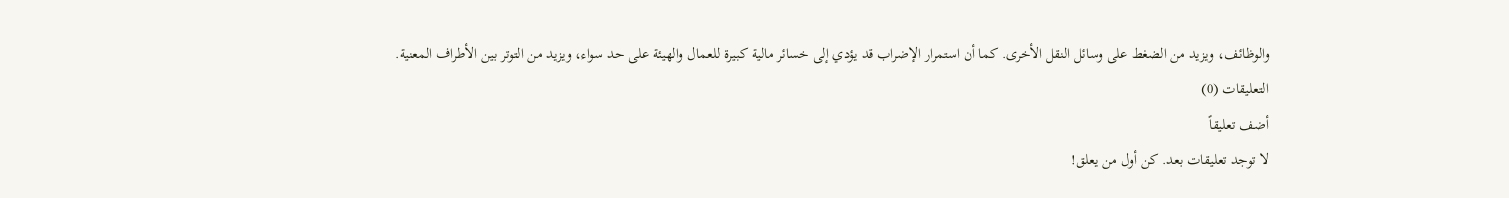والوظائف، ويزيد من الضغط على وسائل النقل الأخرى. كما أن استمرار الإضراب قد يؤدي إلى خسائر مالية كبيرة للعمال والهيئة على حد سواء، ويزيد من التوتر بين الأطراف المعنية.
التعليقات (0)
أضف تعليقاً
لا توجد تعليقات بعد. كن أول من يعلق!